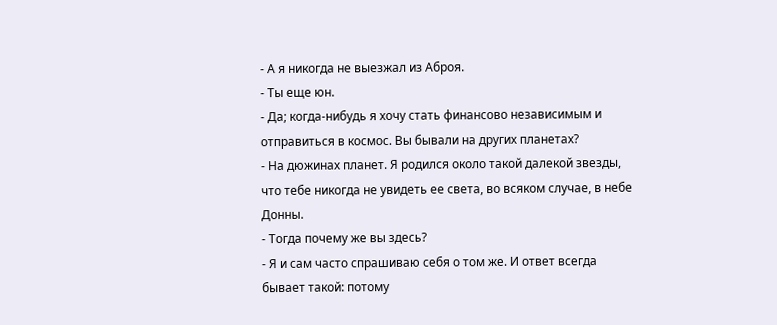- А я никогда не выезжал из Аброя.
- Ты еще юн.
- Да; когда-нибудь я хочу стать финансово независимым и отправиться в космос. Вы бывали на других планетах?
- На дюжинах планет. Я родился около такой далекой звезды, что тебе никогда не увидеть ее света, во всяком случае, в небе Донны.
- Тогда почему же вы здесь?
- Я и сам часто спрашиваю себя о том же. И ответ всегда бывает такой: потому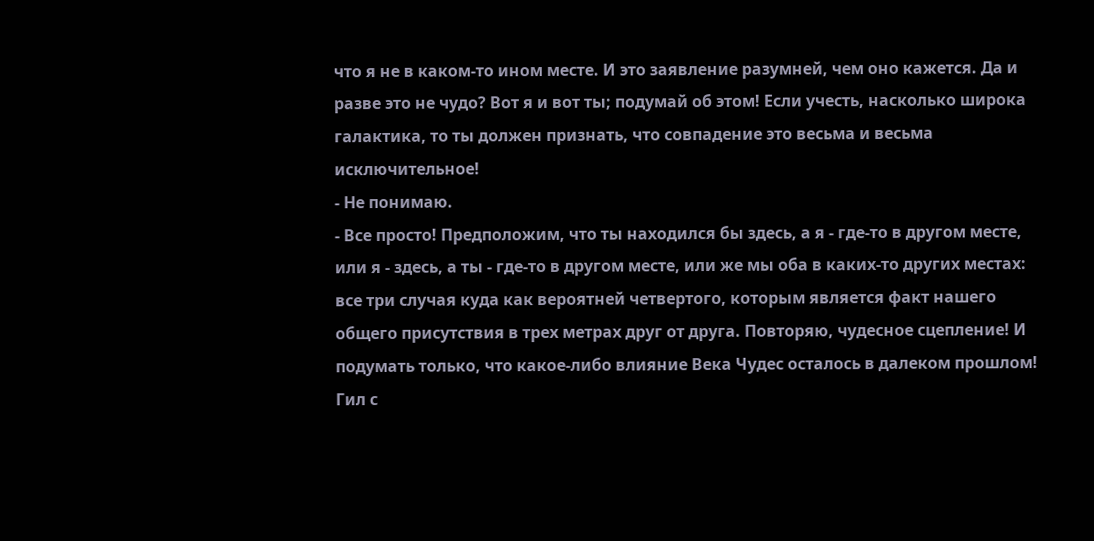что я не в каком-то ином месте. И это заявление разумней, чем оно кажется. Да и разве это не чудо? Вот я и вот ты; подумай об этом! Если учесть, насколько широка галактика, то ты должен признать, что совпадение это весьма и весьма исключительное!
- Не понимаю.
- Все просто! Предположим, что ты находился бы здесь, а я - где-то в другом месте, или я - здесь, а ты - где-то в другом месте, или же мы оба в каких-то других местах: все три случая куда как вероятней четвертого, которым является факт нашего общего присутствия в трех метрах друг от друга. Повторяю, чудесное сцепление! И подумать только, что какое-либо влияние Века Чудес осталось в далеком прошлом!
Гил с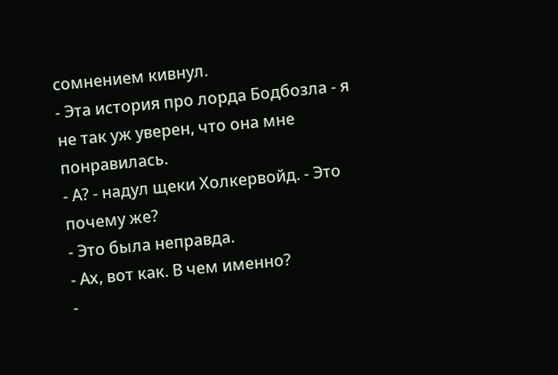сомнением кивнул.
- Эта история про лорда Бодбозла - я не так уж уверен, что она мне понравилась.
- А? - надул щеки Холкервойд. - Это почему же?
- Это была неправда.
- Ах, вот как. В чем именно?
-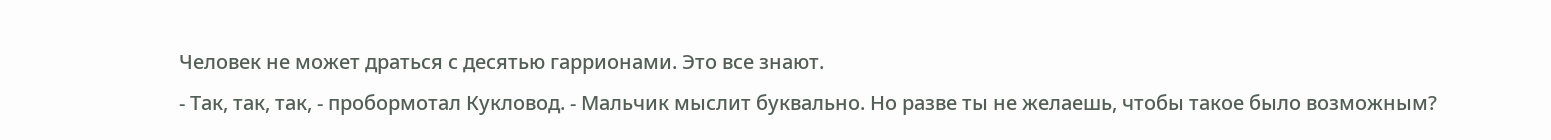Человек не может драться с десятью гаррионами. Это все знают.
- Так, так, так, - пробормотал Кукловод. - Мальчик мыслит буквально. Но разве ты не желаешь, чтобы такое было возможным?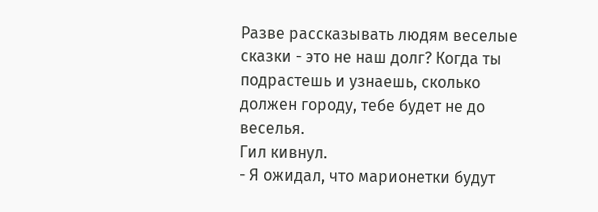Разве рассказывать людям веселые сказки - это не наш долг? Когда ты подрастешь и узнаешь, сколько должен городу, тебе будет не до веселья.
Гил кивнул.
- Я ожидал, что марионетки будут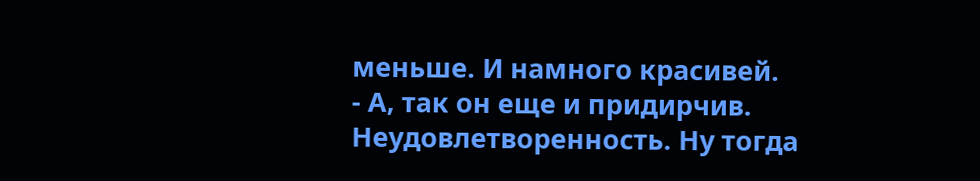меньше. И намного красивей.
- А, так он еще и придирчив. Неудовлетворенность. Ну тогда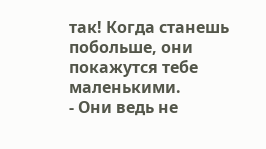так! Когда станешь побольше, они покажутся тебе маленькими.
- Они ведь не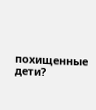похищенные дети?